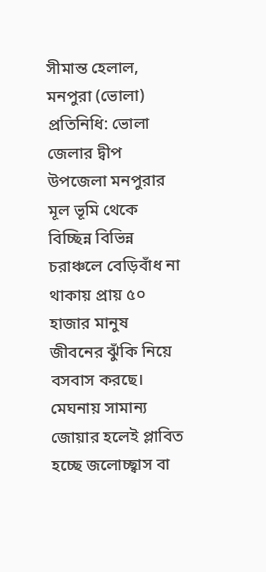সীমান্ত হেলাল, মনপুরা (ভোলা) প্রতিনিধি: ভোলা জেলার দ্বীপ উপজেলা মনপুরার মূল ভূমি থেকে বিচ্ছিন্ন বিভিন্ন চরাঞ্চলে বেড়িবাঁধ না থাকায় প্রায় ৫০ হাজার মানুষ জীবনের ঝুঁকি নিয়ে বসবাস করছে। মেঘনায় সামান্য জোয়ার হলেই প্লাবিত হচ্ছে জলোচ্ছ্বাস বা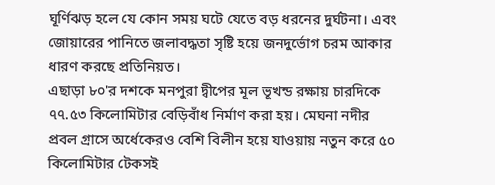ঘূর্ণিঝড় হলে যে কোন সময় ঘটে যেতে বড় ধরনের দুর্ঘটনা। এবং জোয়ারের পানিতে জলাবদ্ধতা সৃষ্টি হয়ে জনদুর্ভোগ চরম আকার ধারণ করছে প্রতিনিয়ত।
এছাড়া ৮০'র দশকে মনপুরা দ্বীপের মূল ভূখন্ড রক্ষায় চারদিকে ৭৭.৫৩ কিলোমিটার বেড়িবাঁধ নির্মাণ করা হয়। মেঘনা নদীর প্রবল গ্রাসে অর্ধেকেরও বেশি বিলীন হয়ে যাওয়ায় নতুন করে ৫০ কিলোমিটার টেকসই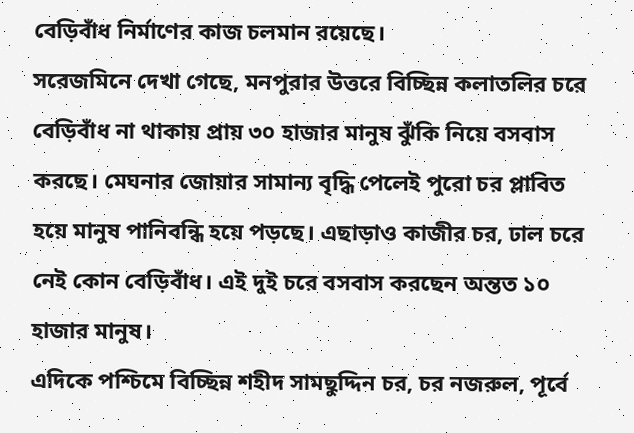বেড়িবাঁধ নির্মাণের কাজ চলমান রয়েছে।
সরেজমিনে দেখা গেছে, মনপুরার উত্তরে বিচ্ছিন্ন কলাতলির চরে বেড়িবাঁধ না থাকায় প্রায় ৩০ হাজার মানুষ ঝুঁকি নিয়ে বসবাস করছে। মেঘনার জোয়ার সামান্য বৃদ্ধি পেলেই পুরো চর প্লাবিত হয়ে মানুষ পানিবন্ধি হয়ে পড়ছে। এছাড়াও কাজীর চর, ঢাল চরে নেই কোন বেড়িবাঁধ। এই দুই চরে বসবাস করছেন অন্তত ১০ হাজার মানুষ।
এদিকে পশ্চিমে বিচ্ছিন্ন শহীদ সামছুদ্দিন চর, চর নজরুল, পূর্বে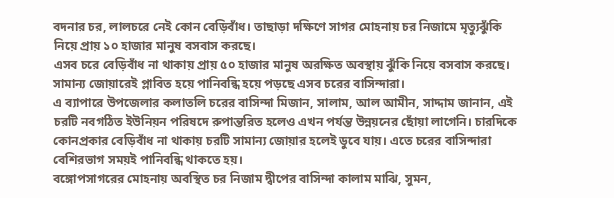বদনার চর, লালচরে নেই কোন বেড়িবাঁধ। তাছাড়া দক্ষিণে সাগর মোহনায় চর নিজামে মৃত্যুঝুঁকি নিয়ে প্রায় ১০ হাজার মানুষ বসবাস করছে।
এসব চরে বেড়িবাঁধ না থাকায় প্রায় ৫০ হাজার মানুষ অরক্ষিত অবস্থায় ঝুঁকি নিয়ে বসবাস করছে। সামান্য জোয়ারেই প্লাবিত হয়ে পানিবন্ধি হয়ে পড়ছে এসব চরের বাসিন্দারা।
এ ব্যাপারে উপজেলার কলাতলি চরের বাসিন্দা মিজান, সালাম, আল আমীন, সাদ্দাম জানান, এই চরটি নবগঠিত ইউনিয়ন পরিষদে রুপান্তরিত হলেও এখন পর্যন্ত উন্নয়নের ছোঁয়া লাগেনি। চারদিকে কোনপ্রকার বেড়িবাঁধ না থাকায় চরটি সামান্য জোয়ার হলেই ডুবে যায়। এতে চরের বাসিন্দারা বেশিরভাগ সময়ই পানিবন্ধি থাকতে হয়।
বঙ্গোপসাগরের মোহনায় অবস্থিত চর নিজাম দ্বীপের বাসিন্দা কালাম মাঝি, সুমন,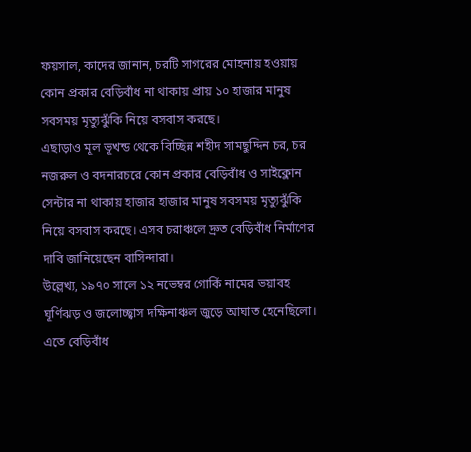ফয়সাল, কাদের জানান, চরটি সাগরের মোহনায় হওয়ায় কোন প্রকার বেড়িবাঁধ না থাকায় প্রায় ১০ হাজার মানুষ সবসময় মৃত্যুঝুঁকি নিয়ে বসবাস করছে।
এছাড়াও মূল ভূখন্ড থেকে বিচ্ছিন্ন শহীদ সামছুদ্দিন চর, চর নজরুল ও বদনারচরে কোন প্রকার বেড়িবাঁধ ও সাইক্লোন সেন্টার না থাকায় হাজার হাজার মানুষ সবসময় মৃত্যুঝুঁকি নিয়ে বসবাস করছে। এসব চরাঞ্চলে দ্রুত বেড়িবাঁধ নির্মাণের দাবি জানিয়েছেন বাসিন্দারা।
উল্লেখ্য, ১৯৭০ সালে ১২ নভেম্বর গোর্কি নামের ভয়াবহ ঘূর্ণিঝড় ও জলোচ্ছ্বাস দক্ষিনাঞ্চল জুড়ে আঘাত হেনেছিলো। এতে বেড়িবাঁধ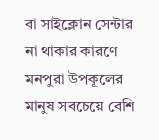বা সাইক্লোন সেন্টার না থাকার কারণে মনপুরা উপকূলের মানুষ সবচেয়ে বেশি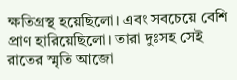ক্ষতিগ্রস্থ হয়েছিলো। এবং সবচেয়ে বেশি প্রাণ হারিয়েছিলো। তারা দুঃসহ সেই রাতের স্মৃতি আজো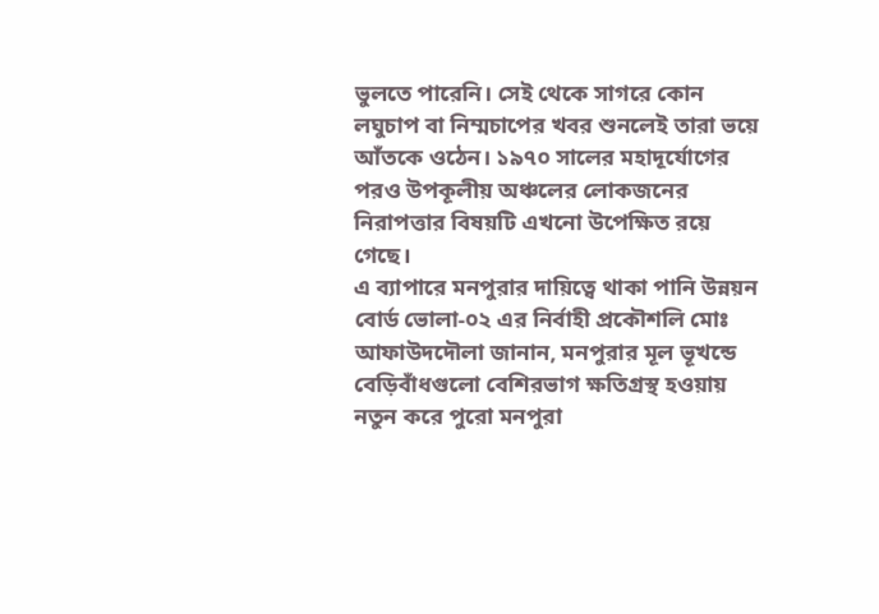ভুলতে পারেনি। সেই থেকে সাগরে কোন লঘুচাপ বা নিম্মচাপের খবর শুনলেই তারা ভয়ে আঁতকে ওঠেন। ১৯৭০ সালের মহাদূর্যোগের পরও উপকূলীয় অঞ্চলের লোকজনের নিরাপত্তার বিষয়টি এখনো উপেক্ষিত রয়ে গেছে।
এ ব্যাপারে মনপুরার দায়িত্বে থাকা পানি উন্নয়ন বোর্ড ভোলা-০২ এর নির্বাহী প্রকৌশলি মোঃ আফাউদদৌলা জানান, মনপুরার মূল ভূখন্ডে বেড়িবাঁধগুলো বেশিরভাগ ক্ষতিগ্রস্থ হওয়ায় নতুন করে পুরো মনপুরা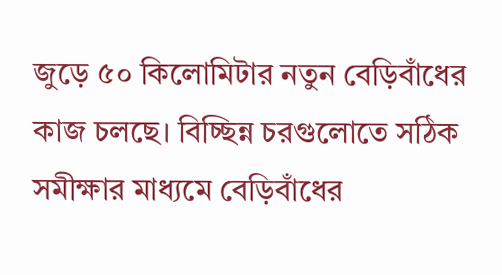জুড়ে ৫০ কিলোমিটার নতুন বেড়িবাঁধের কাজ চলছে। বিচ্ছিন্ন চরগুলোতে সঠিক সমীক্ষার মাধ্যমে বেড়িবাঁধের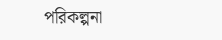পরিকল্পনা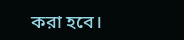করা হবে।